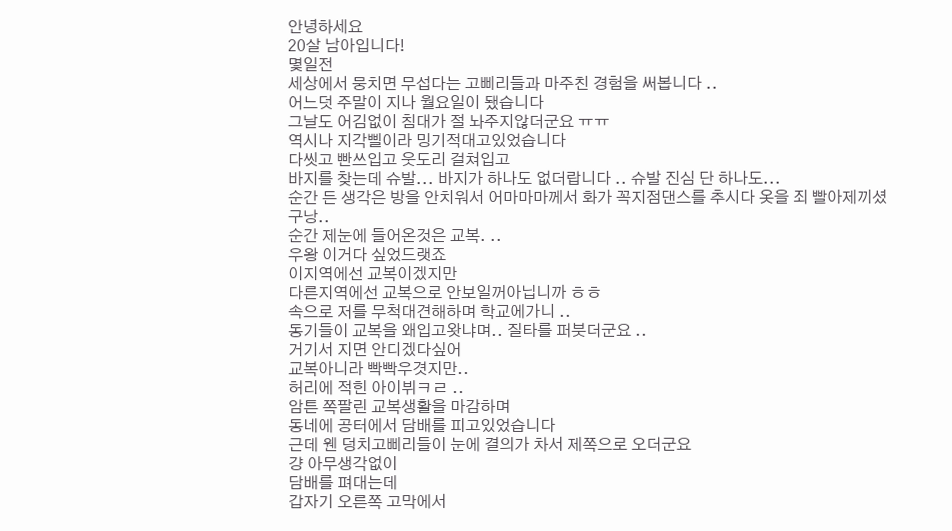안녕하세요
20살 남아입니다!
몇일전
세상에서 뭉치면 무섭다는 고삐리들과 마주친 경험을 써봅니다 ..
어느덧 주말이 지나 월요일이 됐습니다
그날도 어김없이 침대가 절 놔주지않더군요 ㅠㅠ
역시나 지각삘이라 밍기적대고있었습니다
다씻고 빤쓰입고 웃도리 걸쳐입고
바지를 찾는데 슈발... 바지가 하나도 없더랍니다 .. 슈발 진심 단 하나도...
순간 든 생각은 방을 안치워서 어마마마께서 화가 꼭지점댄스를 추시다 옷을 죄 빨아제끼셨구낭..
순간 제눈에 들어온것은 교복. ..
우왕 이거다 싶었드랫죠
이지역에선 교복이겠지만
다른지역에선 교복으로 안보일꺼아닙니까 ㅎㅎ
속으로 저를 무척대견해하며 학교에가니 ..
동기들이 교복을 왜입고왓냐며.. 질타를 퍼붓더군요 ..
거기서 지면 안디겠다싶어
교복아니라 빡빡우겻지만..
허리에 적힌 아이뷔ㅋㄹ ..
암튼 쪽팔린 교복생활을 마감하며
동네에 공터에서 담배를 피고있었습니다
근데 웬 덩치고삐리들이 눈에 결의가 차서 제쪽으로 오더군요
걍 아무생각없이
담배를 펴대는데
갑자기 오른쪽 고막에서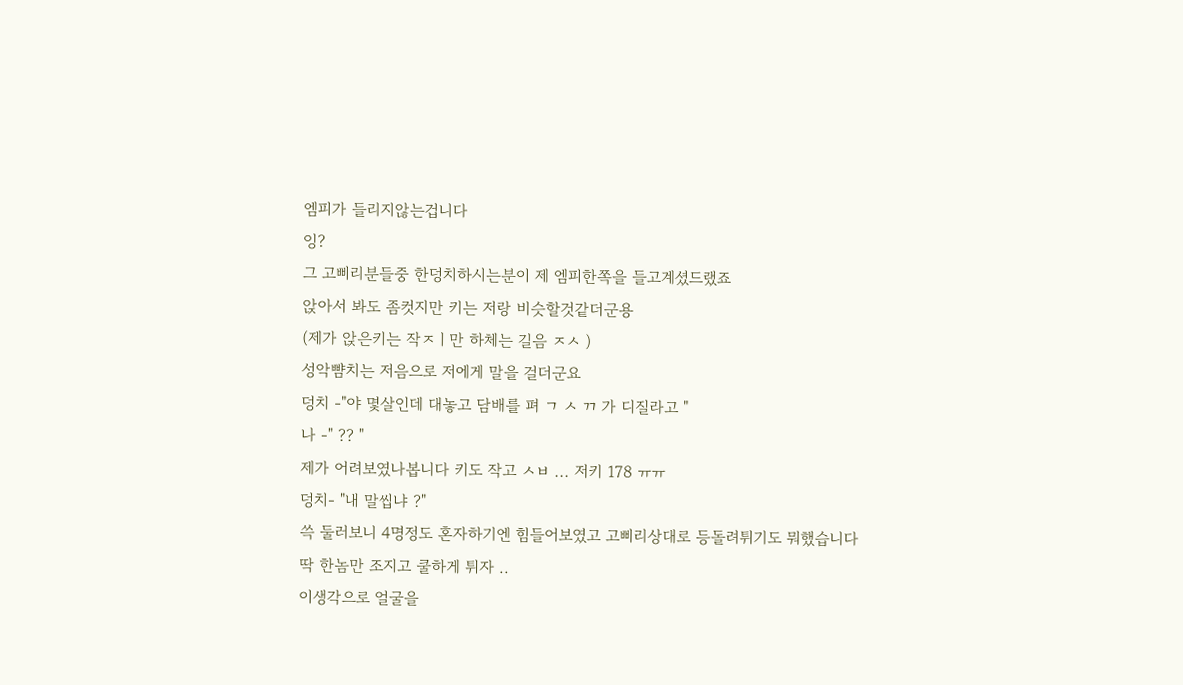엠피가 들리지않는겁니다
잉?
그 고삐리분들중 한덩치하시는분이 제 엠피한쪽을 들고계셨드랬죠
앉아서 봐도 좀컷지만 키는 저랑 비슷할것같더군용
(제가 앉은키는 작ㅈㅣ만 하체는 길음 ㅈㅅ )
성악뺨치는 저음으로 저에게 말을 걸더군요
덩치 -"야 몇살인데 대놓고 담배를 펴 ㄱ ㅅ ㄲ 가 디질라고 "
나 -" ?? "
제가 어려보였나봅니다 키도 작고 ㅅㅂ ... 저키 178 ㅠㅠ
덩치- "내 말씹냐 ?"
쓱 둘러보니 4명정도 혼자하기엔 힘들어보였고 고삐리상대로 등돌려튀기도 뭐했습니다
딱 한놈만 조지고 쿨하게 튀자 ..
이생각으로 얼굴을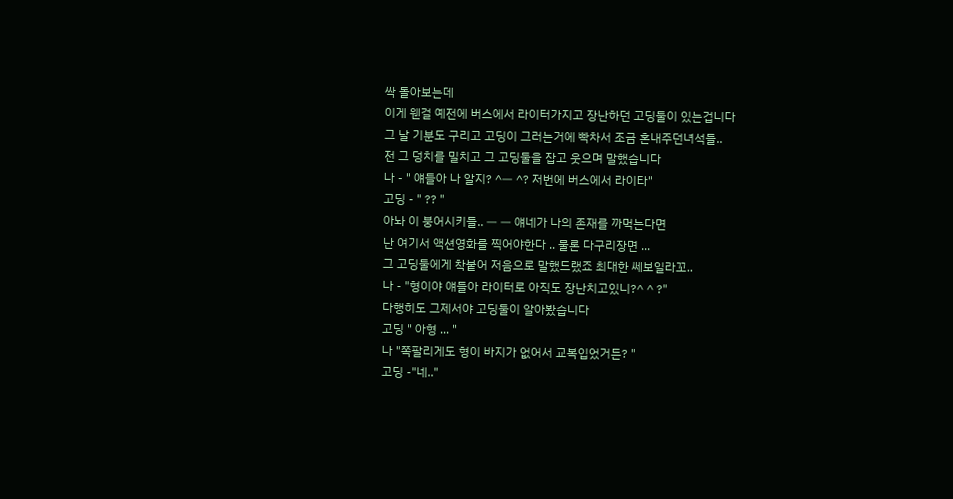싹 돌아보는데
이게 웬걸 예전에 버스에서 라이터가지고 장난하던 고딩둘이 있는겁니다
그 날 기분도 구리고 고딩이 그러는거에 빡차서 조금 혼내주던녀석들..
전 그 덩치를 밀치고 그 고딩둘을 잡고 웃으며 말했습니다
나 - " 얘들아 나 알지? ^ㅡ ^? 저번에 버스에서 라이타"
고딩 - " ?? "
아놔 이 붕어시키들.. ㅡ ㅡ 얘네가 나의 존재를 까먹는다면
난 여기서 액션영화를 찍어야한다 .. 물론 다구리장면 ...
그 고딩둘에게 착붙어 저음으로 말했드랬죠 최대한 쎄보일라꼬..
나 - "형이야 얘들아 라이터로 아직도 장난치고있니?^ ^ ?"
다행히도 그제서야 고딩둘이 알아봤습니다
고딩 " 아형 ... "
나 "쪽팔리게도 형이 바지가 없어서 교복입었거든? "
고딩 -"네.."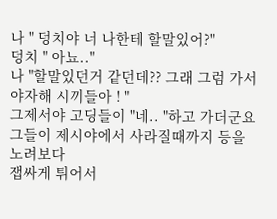나 " 덩치야 너 나한테 할말있어?"
덩치 " 아뇨.."
나 "할말있던거 같던데?? 그래 그럼 가서 야자해 시끼들아 ! "
그제서야 고딩들이 "네.. "하고 가더군요
그들이 제시야에서 사라질때까지 등을 노려보다
잽싸게 튀어서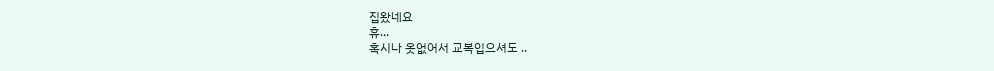집왔네요
휴...
혹시나 옷없어서 교복입으셔도 ..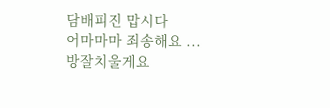담배피진 맙시다
어마마마 죄송해요 ... 방잘치울게요